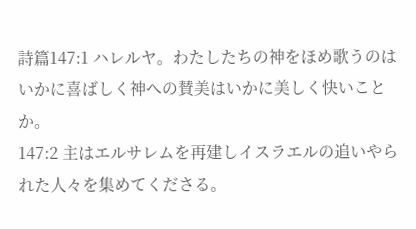詩篇147:1 ハレルヤ。わたしたちの神をほめ歌うのはいかに喜ばしく神への賛美はいかに美しく快いことか。
147:2 主はエルサレムを再建しイスラエルの追いやられた人々を集めてくださる。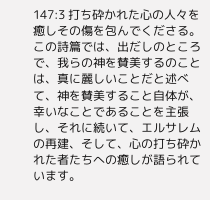147:3 打ち砕かれた心の人々を癒しその傷を包んでくださる。
この詩篇では、出だしのところで、我らの神を賛美するのことは、真に麗しいことだと述べて、神を賛美すること自体が、幸いなことであることを主張し、それに続いて、エルサレムの再建、そして、心の打ち砕かれた者たちへの癒しが語られています。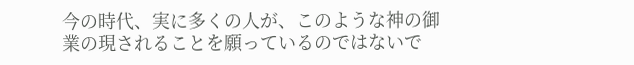今の時代、実に多くの人が、このような神の御業の現されることを願っているのではないで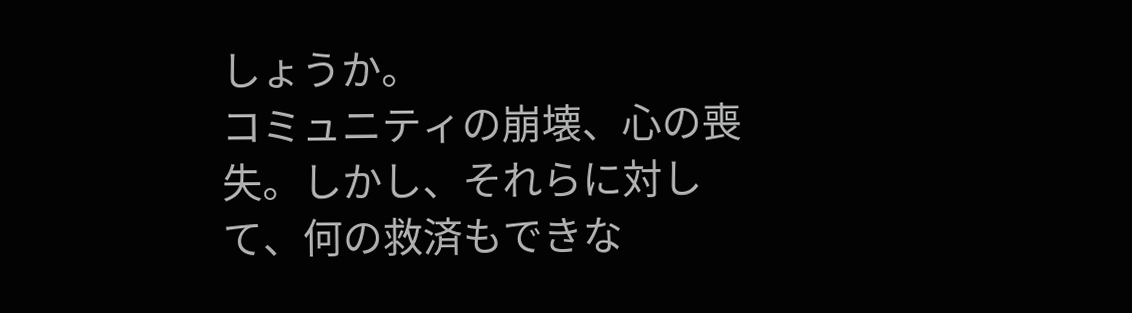しょうか。
コミュニティの崩壊、心の喪失。しかし、それらに対して、何の救済もできな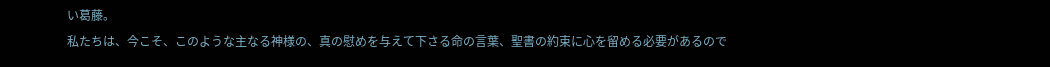い葛藤。
私たちは、今こそ、このような主なる神様の、真の慰めを与えて下さる命の言葉、聖書の約束に心を留める必要があるので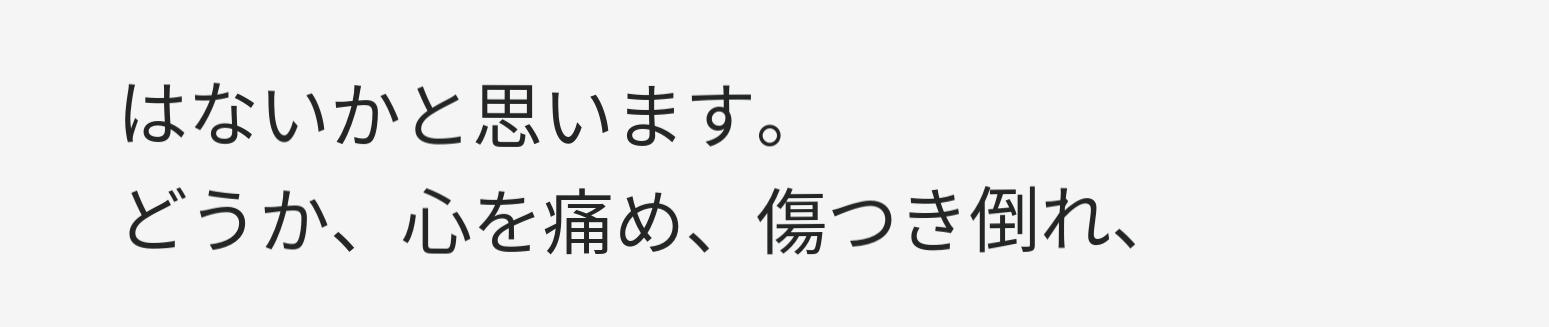はないかと思います。
どうか、心を痛め、傷つき倒れ、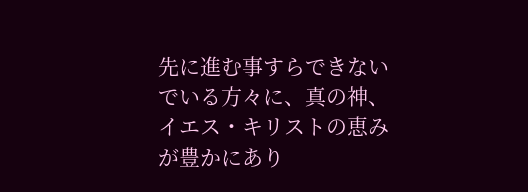先に進む事すらできないでいる方々に、真の神、イエス・キリストの恵みが豊かにあり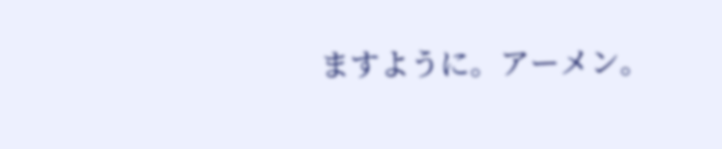ますように。アーメン。